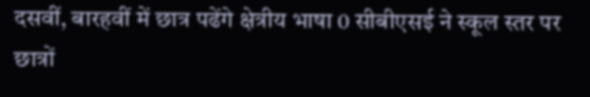दसवीं, बारहवीं में छात्र पढेंगे क्षेत्रीय भाषा 0 सीबीएसई ने स्कूल स्तर पर छात्रों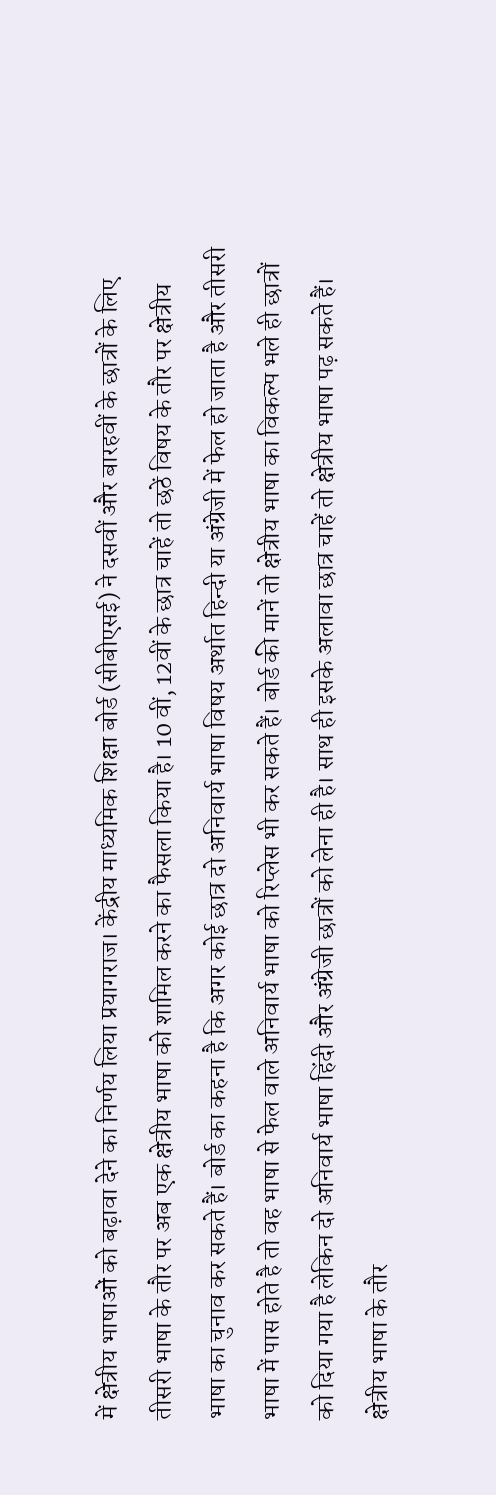में क्षेत्रीय भाषाओं को बढ़ावा देने का निर्णय लिया प्रयागराज। केंद्रीय माध्यमिक शिक्षा बोर्ड (सीबीएसई) ने दसवीं और बारहवीं के छात्रों के लिए तीसरी भाषा के तौर पर अब एक क्षेत्रीय भाषा को शामिल करने का फैसला किया है। 10 वीं, 12वीं के छात्र चाहें तो छठें विषय के तौर पर क्षेत्रीय भाषा का चुनाव कर सकते हैं। बोर्ड का कहना है कि अगर कोई छात्र दो अनिवार्य भाषा विषय अर्थात हिन्दी या अंग्रेजी में फेल हो जाता है और तीसरी भाषा में पास होते है तो वह भाषा से फेल वाले अनिवार्य भाषा को रिप्लेस भी कर सकते हैं। बोर्ड की मानें तो क्षेत्रीय भाषा का विकल्प भले ही छात्रों को दिया गया है लेकिन दो अनिवार्य भाषा हिंदी और अंग्रेजी छात्रों को लेना ही है। साथ ही इसके अलावा छात्र चाहें तो क्षेत्रीय भाषा पढ़ सकते हैं। क्षेत्रीय भाषा के तौर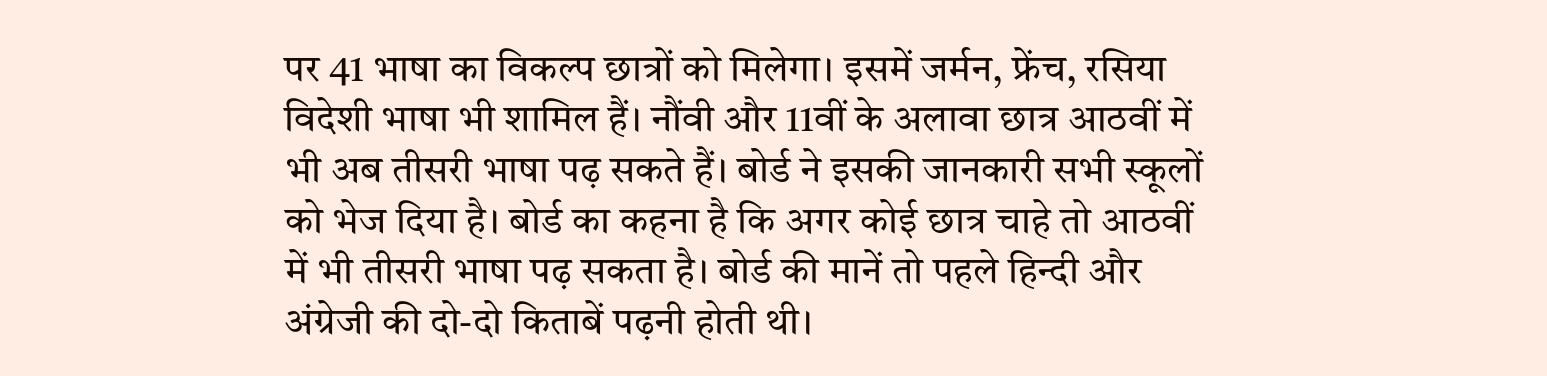पर 41 भाषा का विकल्प छात्रों को मिलेगा। इसमें जर्मन, फ्रेंच, रसिया विदेशी भाषा भी शामिल हैं। नौंवी और 11वीं के अलावा छात्र आठवीं में भी अब तीसरी भाषा पढ़ सकते हैं। बोर्ड ने इसकी जानकारी सभी स्कूलों को भेज दिया है। बोर्ड का कहना है कि अगर कोई छात्र चाहे तो आठवीं में भी तीसरी भाषा पढ़ सकता है। बोर्ड की मानें तो पहले हिन्दी और अंग्रेजी की दो-दो किताबें पढ़नी होती थी।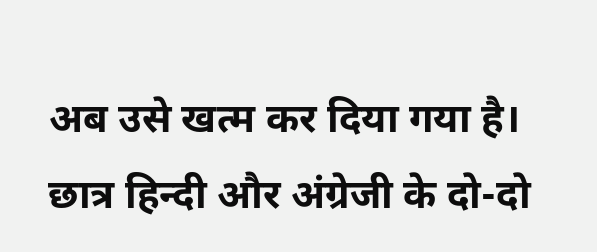अब उसे खत्म कर दिया गया है। छात्र हिन्दी और अंग्रेजी के दो-दो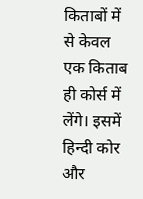किताबों में से केवल एक किताब ही कोर्स में लेंगे। इसमें हिन्दी कोर और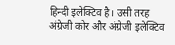हिन्दी इलेक्टिव है। उसी तरह अंग्रेजी कोर और अंग्रेजी इलेक्टिव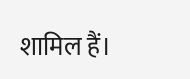शामिल हैं।